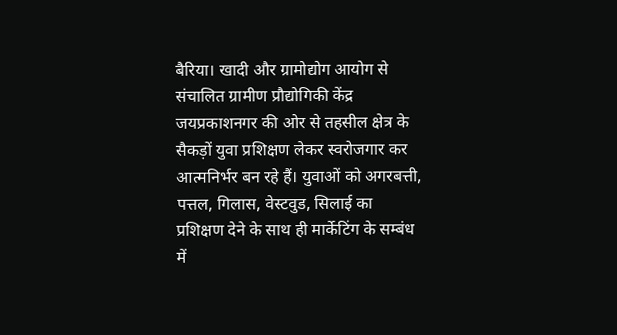बैरिया। खादी और ग्रामोद्योग आयोग से संचालित ग्रामीण प्रौद्योगिकी केंद्र जयप्रकाशनगर की ओर से तहसील क्षेत्र के सैकड़ों युवा प्रशिक्षण लेकर स्वरोजगार कर आत्मनिर्भर बन रहे हैं। युवाओं को अगरबत्ती, पत्तल, गिलास, वेस्टवुड, सिलाई का प्रशिक्षण देने के साथ ही मार्केटिंग के सम्बंध में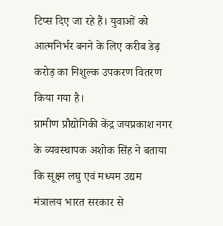टिप्स दिए जा रहे हैं। युवाओं को आत्मनिर्भर बनने के लिए करीब डेढ़ करोड़ का निशुल्क उपकरण वितरण किया गया है।
ग्रामीण प्रौद्योगिकी केंद्र जयप्रकाश नगर के व्यवस्थापक अशोक सिंह ने बताया कि सूक्ष्म लघु एवं मध्यम उद्यम मंत्रालय भारत सरकार से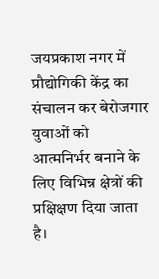जयप्रकाश नगर में प्रौद्योगिकी केंद्र का संचालन कर बेरोजगार युवाओं को आत्मनिर्भर बनाने के लिए विभिन्न क्षेत्रों की प्रक्षिक्षण दिया जाता है।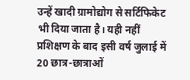उन्हें खादी ग्रामोद्योग से सर्टिफिकेट भी दिया जाता है। यही नहीं प्रशिक्षण के बाद इसी वर्ष जुलाई में 20 छात्र-छात्राओं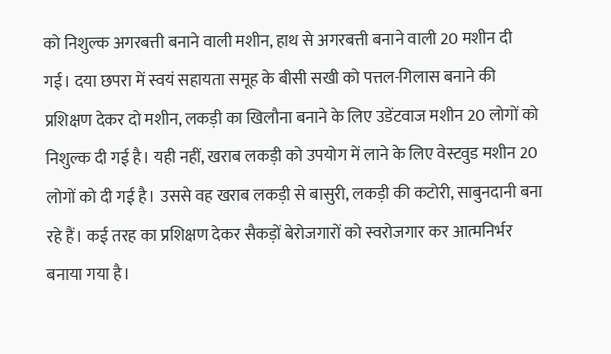को निशुल्क अगरबत्ती बनाने वाली मशीन, हाथ से अगरबत्ती बनाने वाली 20 मशीन दी गई। दया छपरा में स्वयं सहायता समूह के बीसी सखी को पत्तल-गिलास बनाने की प्रशिक्षण देकर दो मशीन, लकड़ी का खिलौना बनाने के लिए उडेंटवाज मशीन 20 लोगों को निशुल्क दी गई है। यही नहीं, खराब लकड़ी को उपयोग में लाने के लिए वेस्टवुड मशीन 20 लोगों को दी गई है। उससे वह खराब लकड़ी से बासुरी, लकड़ी की कटोरी, साबुनदानी बना रहे हैं। कई तरह का प्रशिक्षण देकर सैकड़ों बेरोजगारों को स्वरोजगार कर आत्मनिर्भर बनाया गया है।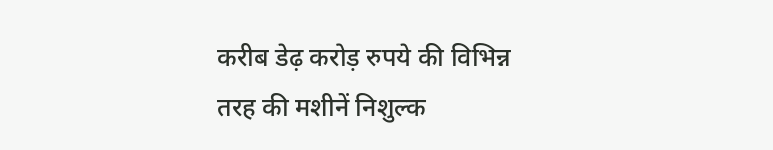करीब डेढ़ करोड़ रुपये की विभिन्न तरह की मशीनें निशुल्क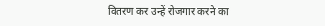वितरण कर उन्हें रोजगार करने का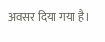अवसर दिया गया है।